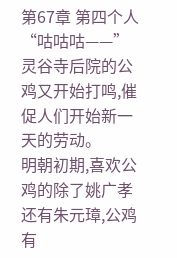第67章 第四个人
“咕咕咕——”
灵谷寺后院的公鸡又开始打鸣,催促人们开始新一天的劳动。
明朝初期,喜欢公鸡的除了姚广孝还有朱元璋,公鸡有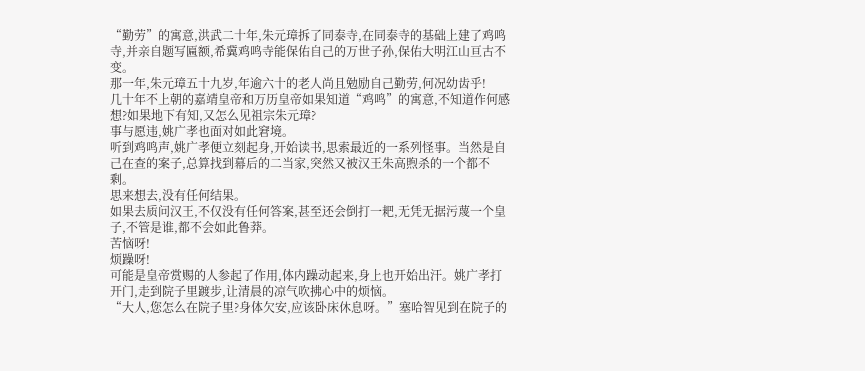“勤劳”的寓意,洪武二十年,朱元璋拆了同泰寺,在同泰寺的基础上建了鸡鸣寺,并亲自题写匾额,希冀鸡鸣寺能保佑自己的万世子孙,保佑大明江山亘古不变。
那一年,朱元璋五十九岁,年逾六十的老人尚且勉励自己勤劳,何况幼齿乎!
几十年不上朝的嘉靖皇帝和万历皇帝如果知道“鸡鸣”的寓意,不知道作何感想?如果地下有知,又怎么见祖宗朱元璋?
事与愿违,姚广孝也面对如此窘境。
听到鸡鸣声,姚广孝便立刻起身,开始读书,思索最近的一系列怪事。当然是自己在查的案子,总算找到幕后的二当家,突然又被汉王朱高煦杀的一个都不剩。
思来想去,没有任何结果。
如果去质问汉王,不仅没有任何答案,甚至还会倒打一耙,无凭无据污蔑一个皇子,不管是谁,都不会如此鲁莽。
苦恼呀!
烦躁呀!
可能是皇帝赏赐的人参起了作用,体内躁动起来,身上也开始出汗。姚广孝打开门,走到院子里踱步,让清晨的凉气吹拂心中的烦恼。
“大人,您怎么在院子里?身体欠安,应该卧床休息呀。”塞哈智见到在院子的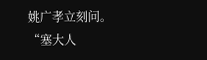姚广孝立刻问。
“塞大人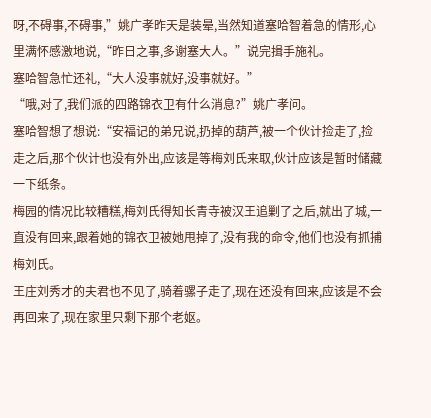呀,不碍事,不碍事,”姚广孝昨天是装晕,当然知道塞哈智着急的情形,心里满怀感激地说,“昨日之事,多谢塞大人。”说完揖手施礼。
塞哈智急忙还礼,“大人没事就好,没事就好。”
“哦,对了,我们派的四路锦衣卫有什么消息?”姚广孝问。
塞哈智想了想说:“安福记的弟兄说,扔掉的葫芦,被一个伙计捡走了,捡走之后,那个伙计也没有外出,应该是等梅刘氏来取,伙计应该是暂时储藏一下纸条。
梅园的情况比较糟糕,梅刘氏得知长青寺被汉王追剿了之后,就出了城,一直没有回来,跟着她的锦衣卫被她甩掉了,没有我的命令,他们也没有抓捕梅刘氏。
王庄刘秀才的夫君也不见了,骑着骡子走了,现在还没有回来,应该是不会再回来了,现在家里只剩下那个老妪。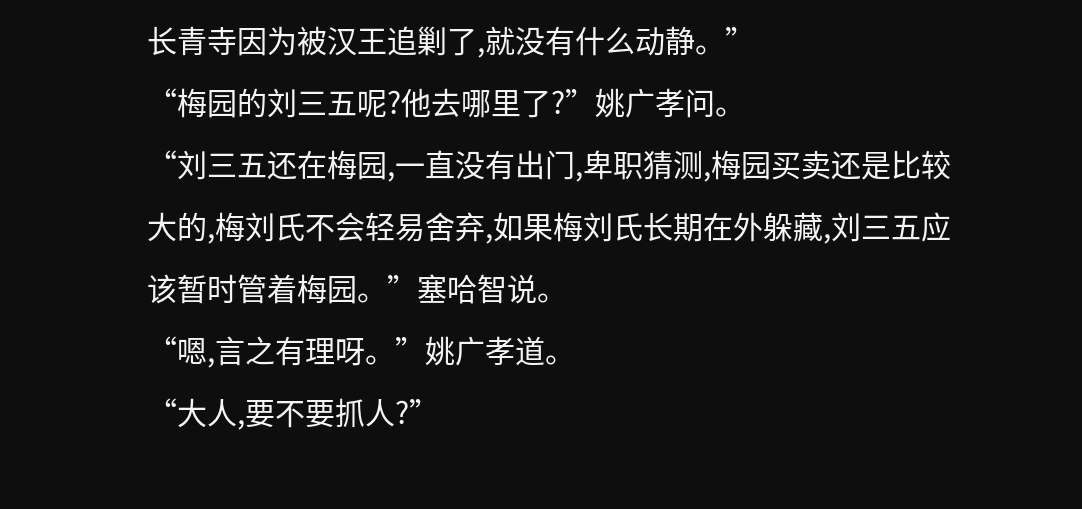长青寺因为被汉王追剿了,就没有什么动静。”
“梅园的刘三五呢?他去哪里了?”姚广孝问。
“刘三五还在梅园,一直没有出门,卑职猜测,梅园买卖还是比较大的,梅刘氏不会轻易舍弃,如果梅刘氏长期在外躲藏,刘三五应该暂时管着梅园。”塞哈智说。
“嗯,言之有理呀。”姚广孝道。
“大人,要不要抓人?”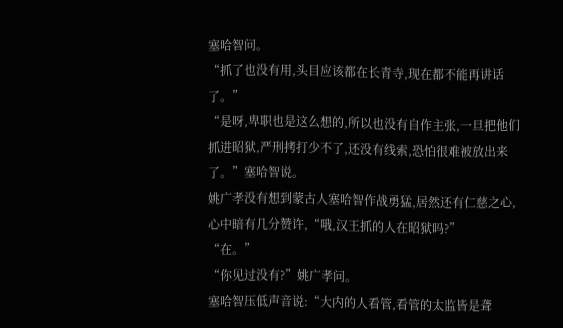塞哈智问。
“抓了也没有用,头目应该都在长青寺,现在都不能再讲话了。”
“是呀,卑职也是这么想的,所以也没有自作主张,一旦把他们抓进昭狱,严刑拷打少不了,还没有线索,恐怕很难被放出来了。”塞哈智说。
姚广孝没有想到蒙古人塞哈智作战勇猛,居然还有仁慈之心,心中暗有几分赞许,“哦,汉王抓的人在昭狱吗?”
“在。”
“你见过没有?”姚广孝问。
塞哈智压低声音说:“大内的人看管,看管的太监皆是聋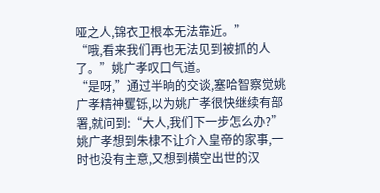哑之人,锦衣卫根本无法靠近。”
“哦,看来我们再也无法见到被抓的人了。”姚广孝叹口气道。
“是呀,”通过半晌的交谈,塞哈智察觉姚广孝精神矍铄,以为姚广孝很快继续有部署,就问到:“大人,我们下一步怎么办?”
姚广孝想到朱棣不让介入皇帝的家事,一时也没有主意,又想到横空出世的汉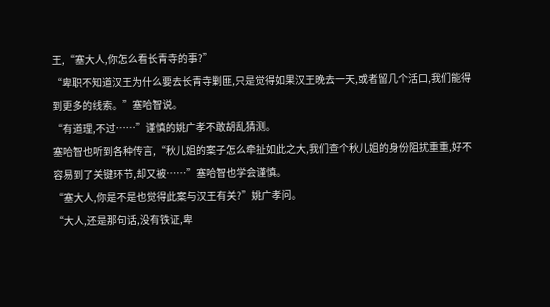王,“塞大人,你怎么看长青寺的事?”
“卑职不知道汉王为什么要去长青寺剿匪,只是觉得如果汉王晚去一天,或者留几个活口,我们能得到更多的线索。”塞哈智说。
“有道理,不过……”谨慎的姚广孝不敢胡乱猜测。
塞哈智也听到各种传言,“秋儿姐的案子怎么牵扯如此之大,我们查个秋儿姐的身份阻扰重重,好不容易到了关键环节,却又被……”塞哈智也学会谨慎。
“塞大人,你是不是也觉得此案与汉王有关?”姚广孝问。
“大人,还是那句话,没有铁证,卑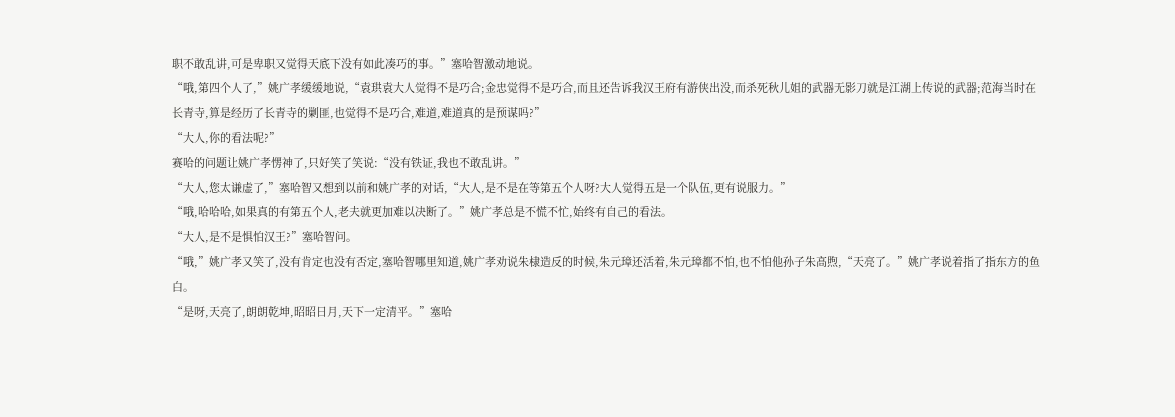职不敢乱讲,可是卑职又觉得天底下没有如此凑巧的事。”塞哈智激动地说。
“哦,第四个人了,”姚广孝缓缓地说,“袁珙袁大人觉得不是巧合;金忠觉得不是巧合,而且还告诉我汉王府有游侠出没,而杀死秋儿姐的武器无影刀就是江湖上传说的武器;范海当时在长青寺,算是经历了长青寺的剿匪,也觉得不是巧合,难道,难道真的是预谋吗?”
“大人,你的看法呢?”
赛哈的问题让姚广孝愣神了,只好笑了笑说:“没有铁证,我也不敢乱讲。”
“大人,您太谦虚了,”塞哈智又想到以前和姚广孝的对话,“大人,是不是在等第五个人呀?大人觉得五是一个队伍,更有说服力。”
“哦,哈哈哈,如果真的有第五个人,老夫就更加难以决断了。”姚广孝总是不慌不忙,始终有自己的看法。
“大人,是不是惧怕汉王?”塞哈智问。
“哦,”姚广孝又笑了,没有肯定也没有否定,塞哈智哪里知道,姚广孝劝说朱棣造反的时候,朱元璋还活着,朱元璋都不怕,也不怕他孙子朱高煦,“天亮了。”姚广孝说着指了指东方的鱼白。
“是呀,天亮了,朗朗乾坤,昭昭日月,天下一定清平。”塞哈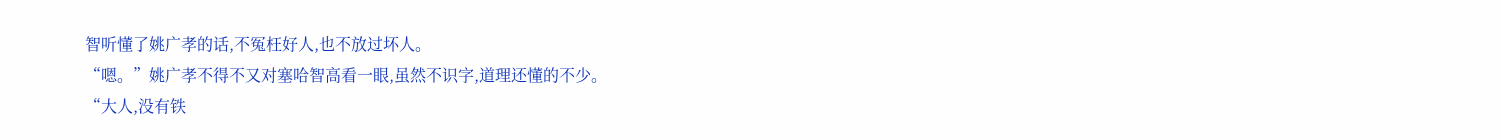智听懂了姚广孝的话,不冤枉好人,也不放过坏人。
“嗯。”姚广孝不得不又对塞哈智高看一眼,虽然不识字,道理还懂的不少。
“大人,没有铁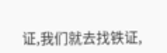证,我们就去找铁证,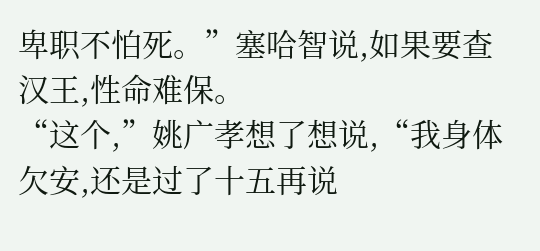卑职不怕死。”塞哈智说,如果要查汉王,性命难保。
“这个,”姚广孝想了想说,“我身体欠安,还是过了十五再说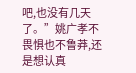吧,也没有几天了。”姚广孝不畏惧也不鲁莽,还是想认真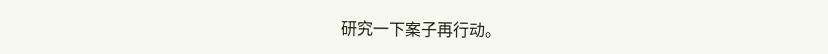研究一下案子再行动。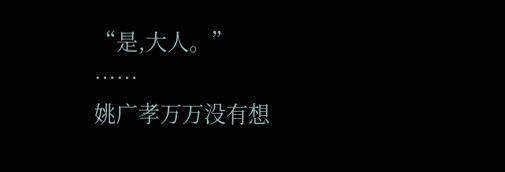“是,大人。”
……
姚广孝万万没有想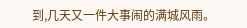到,几天又一件大事闹的满城风雨。